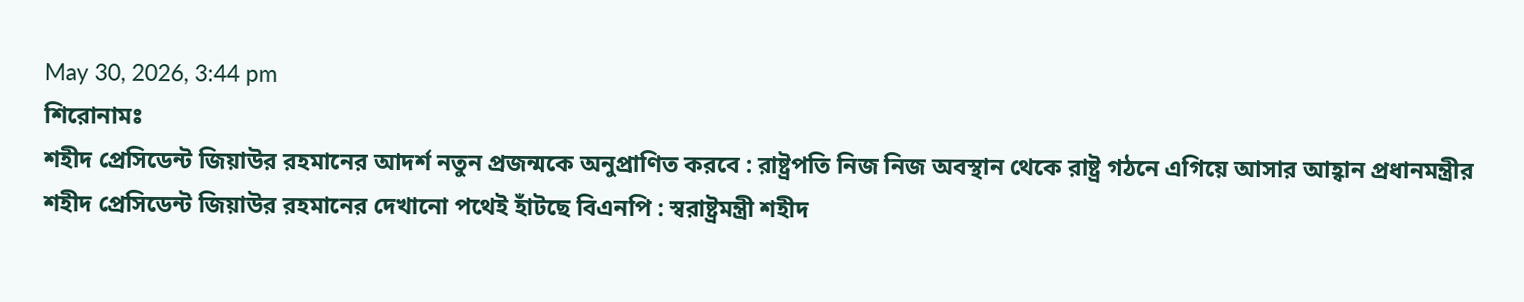May 30, 2026, 3:44 pm
শিরোনামঃ
শহীদ প্রেসিডেন্ট জিয়াউর রহমানের আদর্শ নতুন প্রজন্মকে অনুপ্রাণিত করবে : রাষ্ট্রপতি নিজ নিজ অবস্থান থেকে রাষ্ট্র গঠনে এগিয়ে আসার আহ্বান প্রধানমন্ত্রীর শহীদ প্রেসিডেন্ট জিয়াউর রহমানের দেখানো পথেই হাঁটছে বিএনপি : স্বরাষ্ট্রমন্ত্রী শহীদ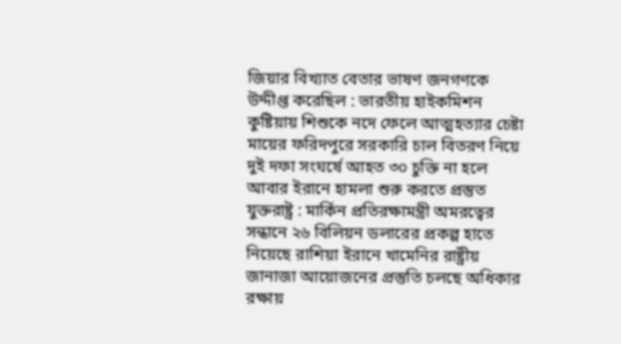জিয়ার বিখ্যাত বেতার ভাষণ জনগণকে উদ্দীপ্ত করেছিল : ভারতীয় হাইকমিশন কুষ্টিয়ায় শিশুকে নদে ফেলে আত্মহত্যার চেষ্টা মায়ের ফরিদপুরে সরকারি চাল বিতরণ নিয়ে দুই দফা সংঘর্ষে আহত ৩০ চুক্তি না হলে আবার ইরানে হামলা শুরু করতে প্রস্তুত যুক্তরাষ্ট্র : মার্কিন প্রতিরক্ষামন্ত্রী অমরত্বের সন্ধানে ২৬ বিলিয়ন ডলারের প্রকল্প হাতে নিয়েছে রাশিয়া ইরানে খামেনির রাষ্ট্রীয় জানাজা আয়োজনের প্রস্তুতি চলছে অধিকার রক্ষায়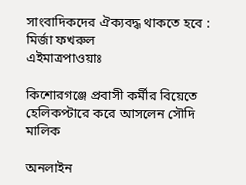সাংবাদিকদের ঐক্যবদ্ধ থাকতে হবে : মির্জা ফখরুল
এইমাত্রপাওয়াঃ

কিশোরগঞ্জে প্রবাসী কর্মীর বিয়েতে হেলিকপ্টারে করে আসলেন সৌদি মালিক

অনলাইন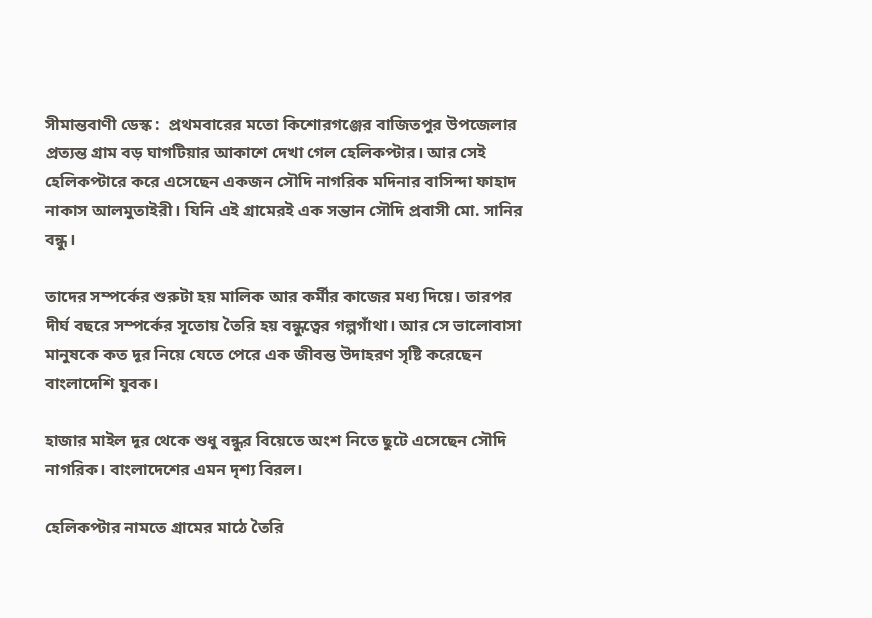সীমান্তবাণী ডেস্ক :  প্রথমবারের মতো কিশোরগঞ্জের বাজিতপুর উপজেলার প্রত্যন্ত গ্রাম বড় ঘাগটিয়ার আকাশে দেখা গেল হেলিকপ্টার। আর সেই হেলিকপ্টারে করে এসেছেন একজন সৌদি নাগরিক মদিনার বাসিন্দা ফাহাদ নাকাস আলমুতাইরী। যিনি এই গ্রামেরই এক সন্তান সৌদি প্রবাসী মো. সানির বন্ধু।

তাদের সম্পর্কের শুরুটা হয় মালিক আর কর্মীর কাজের মধ্য দিয়ে। তারপর দীর্ঘ বছরে সম্পর্কের সূতোয় তৈরি হয় বন্ধুত্বের গল্পগাঁথা। আর সে ভালোবাসা মানুষকে কত দূর নিয়ে যেতে পেরে এক জীবন্ত উদাহরণ সৃষ্টি করেছেন বাংলাদেশি যুবক।

হাজার মাইল দূর থেকে শুধু বন্ধুর বিয়েতে অংশ নিতে ছুটে এসেছেন সৌদি নাগরিক। বাংলাদেশের এমন দৃশ্য বিরল।

হেলিকপ্টার নামতে গ্রামের মাঠে তৈরি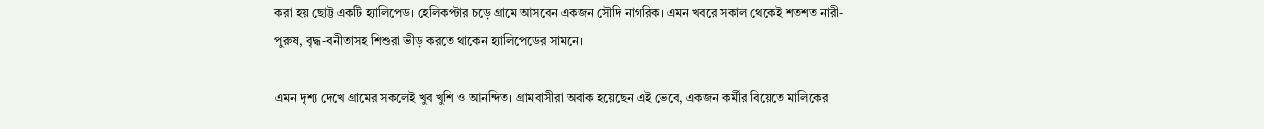করা হয় ছোট্ট একটি হ্যালিপেড। হেলিকপ্টার চড়ে গ্রামে আসবেন একজন সৌদি নাগরিক। এমন খবরে সকাল থেকেই শতশত নারী-পুরুষ, বৃদ্ধ-বনীতাসহ শিশুরা ভীড় করতে থাকেন হ্যালিপেডের সামনে।

এমন দৃশ্য দেখে গ্রামের সকলেই খুব খুশি ও আনন্দিত। গ্রামবাসীরা অবাক হয়েছেন এই ভেবে, একজন কর্মীর বিয়েতে মালিকের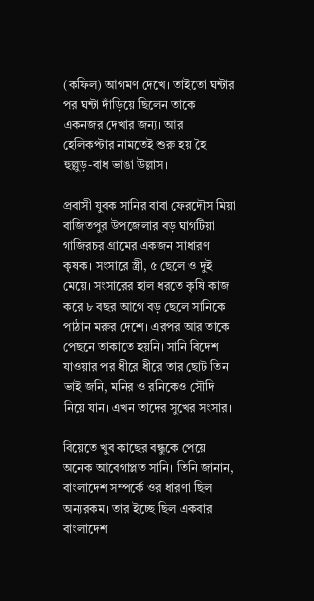(কফিল) আগমণ দেখে। তাইতো ঘন্টার পর ঘন্টা দাঁড়িয়ে ছিলেন তাকে একনজর দেখার জন্য। আর হেলিকপ্টার নামতেই শুরু হয় হৈ হুল্লুড়-বাধ ভাঙা উল্লাস।

প্রবাসী যুবক সানির বাবা ফেরদৌস মিয়া বাজিতপুর উপজেলার বড় ঘাগটিয়া গাজিরচর গ্রামের একজন সাধারণ কৃষক। সংসারে স্ত্রী, ৫ ছেলে ও দুই মেয়ে। সংসারের হাল ধরতে কৃষি কাজ করে ৮ বছর আগে বড় ছেলে সানিকে পাঠান মরুর দেশে। এরপর আর তাকে পেছনে তাকাতে হয়নি। সানি বিদেশ যাওয়ার পর ধীরে ধীরে তার ছোট তিন ভাই জনি, মনির ও রনিকেও সৌদি নিয়ে যান। এখন তাদের সুখের সংসার।

বিয়েতে খুব কাছের বন্ধুকে পেয়ে অনেক আবেগাপ্লত সানি। তিনি জানান, বাংলাদেশ সম্পর্কে ওর ধারণা ছিল অন্যরকম। তার ইচ্ছে ছিল একবার বাংলাদেশ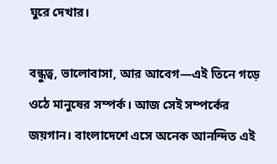ঘুরে দেখার।

বন্ধুত্ব, ভালোবাসা, আর আবেগ—এই তিনে গড়ে ওঠে মানুষের সম্পর্ক। আজ সেই সম্পর্কের জয়গান। বাংলাদেশে এসে অনেক আনন্দিত এই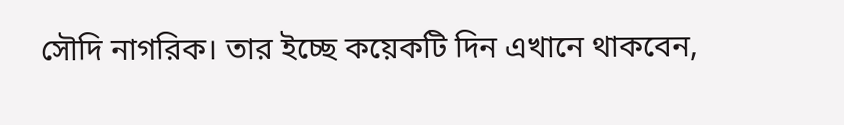সৌদি নাগরিক। তার ইচ্ছে কয়েকটি দিন এখানে থাকবেন,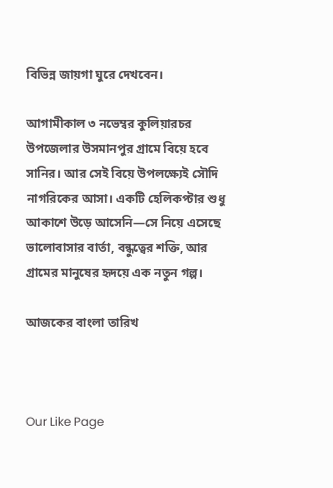বিভিন্ন জায়গা ঘুরে দেখবেন।

আগামীকাল ৩ নভেম্বর কুলিয়ারচর উপজেলার উসমানপুর গ্রামে বিয়ে হবে সানির। আর সেই বিয়ে উপলক্ষ্যেই সৌদি নাগরিকের আসা। একটি হেলিকপ্টার শুধু আকাশে উড়ে আসেনি—সে নিয়ে এসেছে ভালোবাসার বার্তা, বন্ধুত্বের শক্তি, আর গ্রামের মানুষের হৃদয়ে এক নতুন গল্প।

আজকের বাংলা তারিখ



Our Like Page